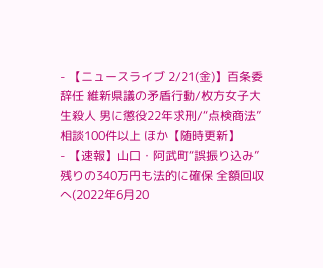- 【ニュースライブ 2/21(金)】百条委辞任 維新県議の矛盾行動/枚方女子大生殺人 男に懲役22年求刑/“点検商法”相談100件以上 ほか【随時更新】
- 【速報】山口・阿武町“誤振り込み”残りの340万円も法的に確保 全額回収へ(2022年6月20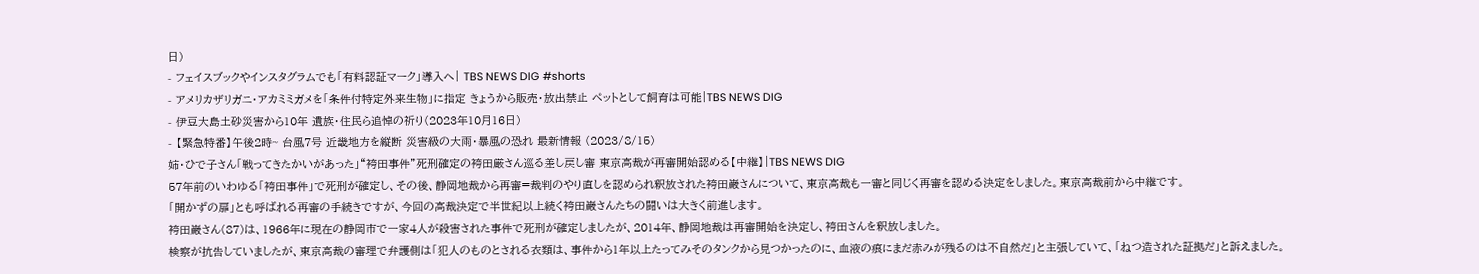日)
- フェイスブックやインスタグラムでも「有料認証マーク」導入へ| TBS NEWS DIG #shorts
- アメリカザリガニ・アカミミガメを「条件付特定外来生物」に指定 きょうから販売・放出禁止 ペットとして飼育は可能|TBS NEWS DIG
- 伊豆大島土砂災害から10年 遺族・住民ら追悼の祈り(2023年10月16日)
- 【緊急特番】午後2時~ 台風7号 近畿地方を縦断 災害級の大雨・暴風の恐れ 最新情報 (2023/8/15)
姉・ひで子さん「戦ってきたかいがあった」“袴田事件”死刑確定の袴田厳さん巡る差し戻し審 東京高裁が再審開始認める【中継】|TBS NEWS DIG
57年前のいわゆる「袴田事件」で死刑が確定し、その後、静岡地裁から再審=裁判のやり直しを認められ釈放された袴田巌さんについて、東京高裁も一審と同じく再審を認める決定をしました。東京高裁前から中継です。
「開かずの扉」とも呼ばれる再審の手続きですが、今回の高裁決定で半世紀以上続く袴田巌さんたちの闘いは大きく前進します。
袴田巌さん(87)は、1966年に現在の静岡市で一家4人が殺害された事件で死刑が確定しましたが、2014年、静岡地裁は再審開始を決定し、袴田さんを釈放しました。
検察が抗告していましたが、東京高裁の審理で弁護側は「犯人のものとされる衣類は、事件から1年以上たってみそのタンクから見つかったのに、血液の痕にまだ赤みが残るのは不自然だ」と主張していて、「ねつ造された証拠だ」と訴えました。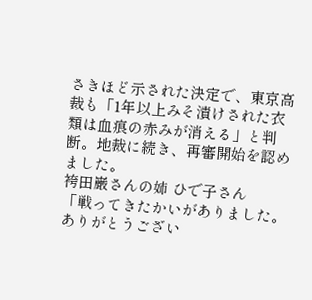さきほど示された決定で、東京高裁も「1年以上みそ漬けされた衣類は血痕の赤みが消える」と判断。地裁に続き、再審開始を認めました。
袴田巌さんの姉 ひで子さん
「戦ってきたかいがありました。ありがとうござい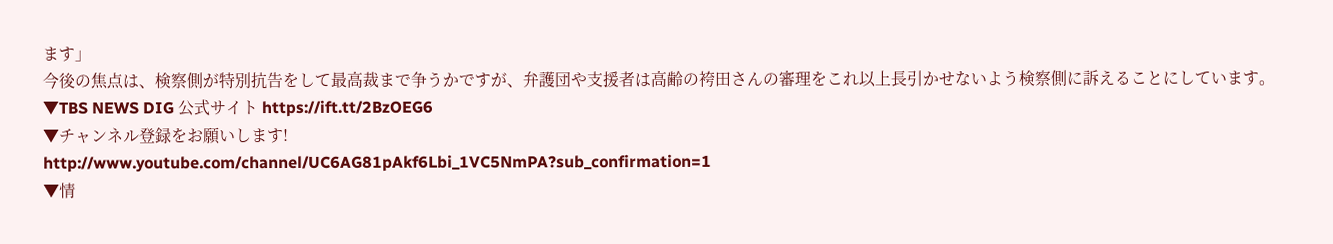ます」
今後の焦点は、検察側が特別抗告をして最高裁まで争うかですが、弁護団や支援者は高齢の袴田さんの審理をこれ以上長引かせないよう検察側に訴えることにしています。
▼TBS NEWS DIG 公式サイト https://ift.tt/2BzOEG6
▼チャンネル登録をお願いします!
http://www.youtube.com/channel/UC6AG81pAkf6Lbi_1VC5NmPA?sub_confirmation=1
▼情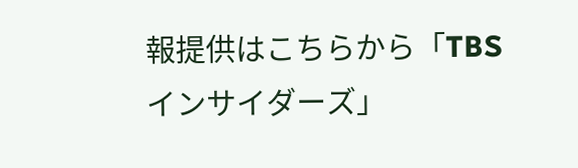報提供はこちらから「TBSインサイダーズ」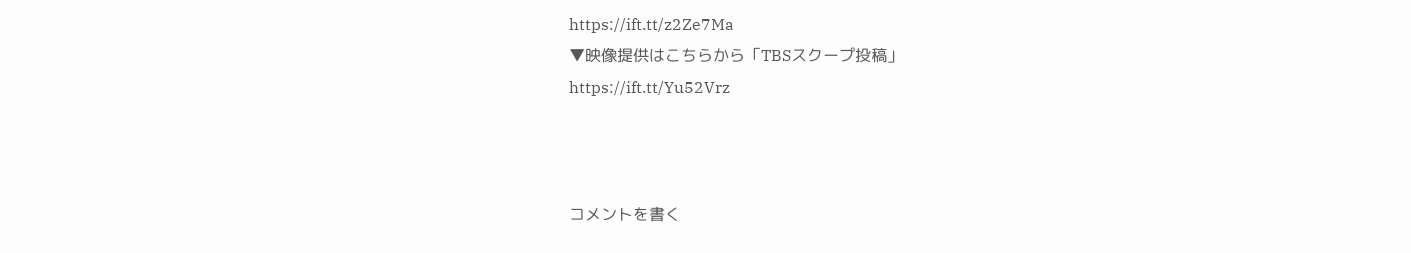https://ift.tt/z2Ze7Ma
▼映像提供はこちらから「TBSスクープ投稿」
https://ift.tt/Yu52Vrz



コメントを書く